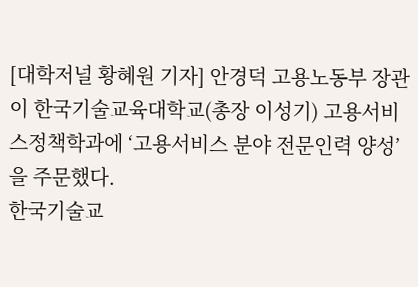[대학저널 황혜원 기자] 안경덕 고용노동부 장관이 한국기술교육대학교(총장 이성기) 고용서비스정책학과에 ‘고용서비스 분야 전문인력 양성’을 주문했다.
한국기술교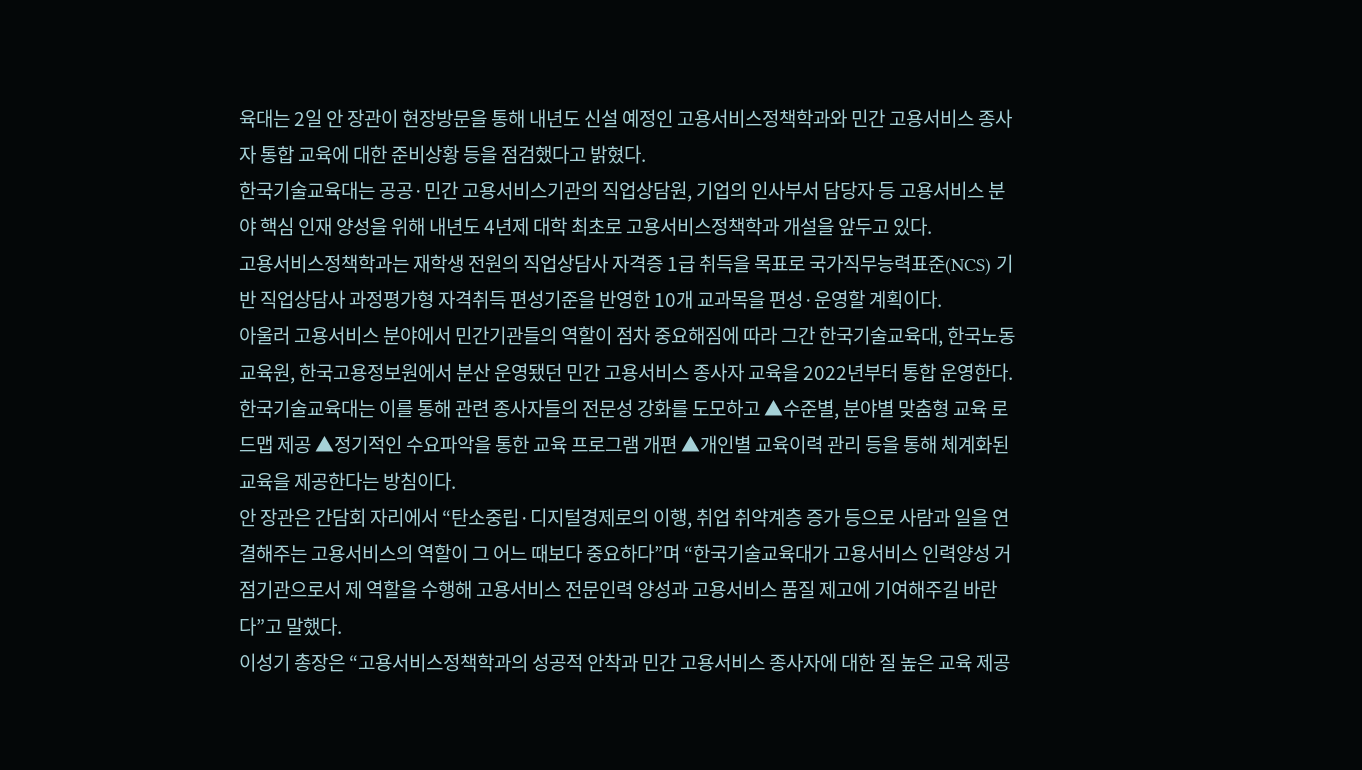육대는 2일 안 장관이 현장방문을 통해 내년도 신설 예정인 고용서비스정책학과와 민간 고용서비스 종사자 통합 교육에 대한 준비상황 등을 점검했다고 밝혔다.
한국기술교육대는 공공·민간 고용서비스기관의 직업상담원, 기업의 인사부서 담당자 등 고용서비스 분야 핵심 인재 양성을 위해 내년도 4년제 대학 최초로 고용서비스정책학과 개설을 앞두고 있다.
고용서비스정책학과는 재학생 전원의 직업상담사 자격증 1급 취득을 목표로 국가직무능력표준(NCS) 기반 직업상담사 과정평가형 자격취득 편성기준을 반영한 10개 교과목을 편성·운영할 계획이다.
아울러 고용서비스 분야에서 민간기관들의 역할이 점차 중요해짐에 따라 그간 한국기술교육대, 한국노동교육원, 한국고용정보원에서 분산 운영됐던 민간 고용서비스 종사자 교육을 2022년부터 통합 운영한다.
한국기술교육대는 이를 통해 관련 종사자들의 전문성 강화를 도모하고 ▲수준별, 분야별 맞춤형 교육 로드맵 제공 ▲정기적인 수요파악을 통한 교육 프로그램 개편 ▲개인별 교육이력 관리 등을 통해 체계화된 교육을 제공한다는 방침이다.
안 장관은 간담회 자리에서 “탄소중립·디지털경제로의 이행, 취업 취약계층 증가 등으로 사람과 일을 연결해주는 고용서비스의 역할이 그 어느 때보다 중요하다”며 “한국기술교육대가 고용서비스 인력양성 거점기관으로서 제 역할을 수행해 고용서비스 전문인력 양성과 고용서비스 품질 제고에 기여해주길 바란다”고 말했다.
이성기 총장은 “고용서비스정책학과의 성공적 안착과 민간 고용서비스 종사자에 대한 질 높은 교육 제공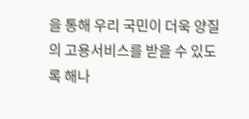을 통해 우리 국민이 더욱 양질의 고용서비스를 받을 수 있도록 해나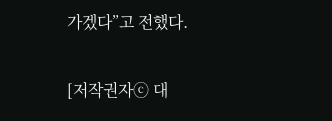가겠다”고 전했다.

[저작권자ⓒ 대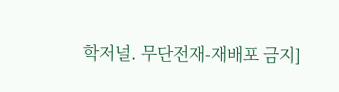학저널. 무단전재-재배포 금지]